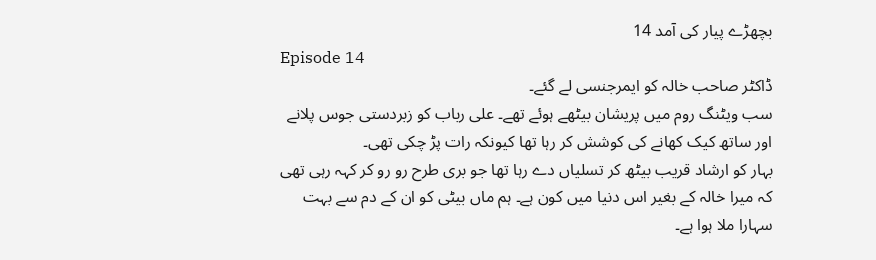بچھڑے پیار کی آمد 14
Episode 14
ڈاکٹر صاحب خالہ کو ایمرجنسی لے گئے۔
سب ویٹنگ روم میں پریشان بیٹھے ہوئے تھے۔ علی رباب کو زبردستی جوس پلانے اور ساتھ کیک کھانے کی کوشش کر رہا تھا کیونکہ رات پڑ چکی تھی۔
بہار کو ارشاد قریب بیٹھ کر تسلیاں دے رہا تھا جو بری طرح رو رو کر کہہ رہی تھی کہ میرا خالہ کے بغیر اس دنیا میں کون ہے۔ ہم ماں بیٹی کو ان کے دم سے بہت سہارا ملا ہوا ہے۔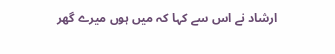ارشاد نے اس سے کہا کہ میں ہوں میرے گھر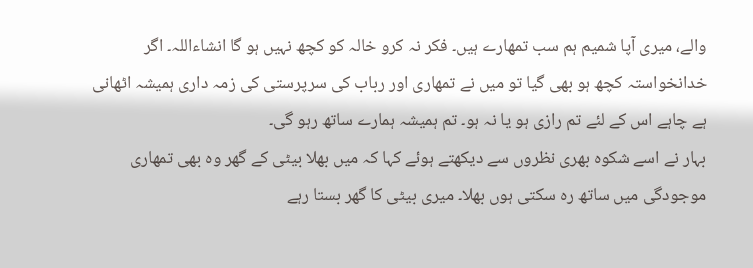والے، میری آپا شمیم ہم سب تمھارے ہیں۔ فکر نہ کرو خالہ کو کچھ نہیں ہو گا انشاءاللہ۔ اگر خدانخواستہ کچھ ہو بھی گیا تو میں نے تمھاری اور رباب کی سرپرستی کی زمہ داری ہمیشہ اٹھانی ہے چاہے اس کے لئے تم رازی ہو یا نہ ہو۔ تم ہمیشہ ہمارے ساتھ رہو گی۔
بہار نے اسے شکوہ بھری نظروں سے دیکھتے ہوئے کہا کہ میں بھلا بیٹی کے گھر وہ بھی تمھاری موجودگی میں ساتھ رہ سکتی ہوں بھلا۔ میری بیٹی کا گھر بستا رہے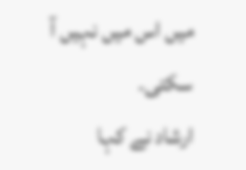میں اس میں نہیں آ سکتی۔
ارشاد نے کہا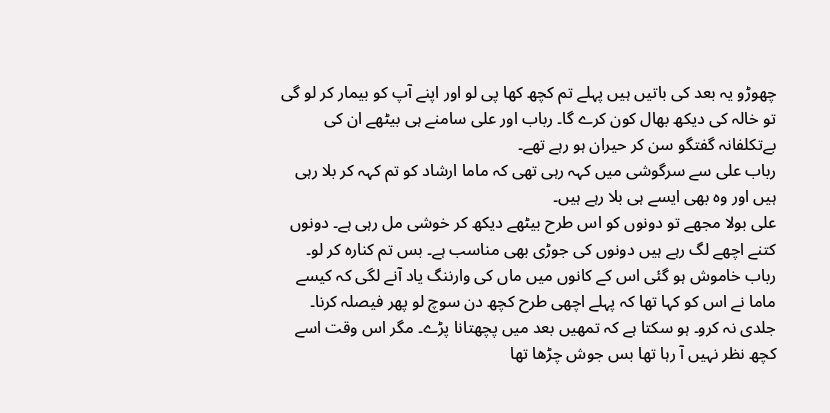چھوڑو یہ بعد کی باتیں ہیں پہلے تم کچھ کھا پی لو اور اپنے آپ کو بیمار کر لو گی تو خالہ کی دیکھ بھال کون کرے گا۔ رباب اور علی سامنے ہی بیٹھے ان کی بےتکلفانہ گفتگو سن کر حیران ہو رہے تھے۔
رباب علی سے سرگوشی میں کہہ رہی تھی کہ ماما ارشاد کو تم کہہ کر بلا رہی ہیں اور وہ بھی ایسے ہی بلا رہے ہیں۔
علی بولا مجھے تو دونوں کو اس طرح بیٹھے دیکھ کر خوشی مل رہی ہے۔ دونوں کتنے اچھے لگ رہے ہیں دونوں کی جوڑی بھی مناسب ہے۔ بس تم کنارہ کر لو۔
رباب خاموش ہو گئی اس کے کانوں میں ماں کی وارننگ یاد آنے لگی کہ کیسے ماما نے اس کو کہا تھا کہ پہلے اچھی طرح کچھ دن سوچ لو پھر فیصلہ کرنا۔ جلدی نہ کرو۔ ہو سکتا ہے کہ تمھیں بعد میں پچھتانا پڑے۔ مگر اس وقت اسے کچھ نظر نہیں آ رہا تھا بس جوش چڑھا تھا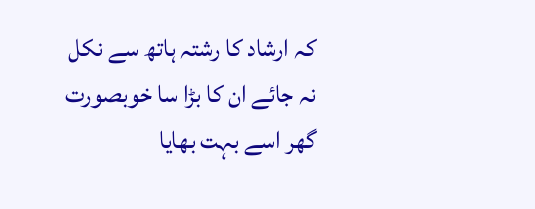کہ ارشاد کا رشتہ ہاتھ سے نکل نہ جائے ان کا بڑا سا خوبصورت گھر اسے بہت بھایا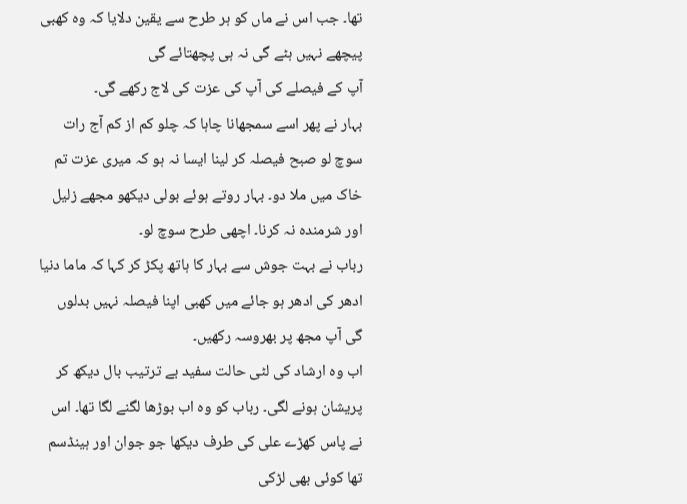تھا۔ جب اس نے ماں کو ہر طرح سے یقین دلایا کہ وہ کھبی پیچھے نہیں ہٹے گی نہ ہی پچھتائے گی
آپ کے فیصلے کی آپ کی عزت کی لاج رکھے گی۔
بہار نے پھر اسے سمجھانا چاہا کہ چلو کم از کم آج رات سوچ لو صبح فیصلہ کر لینا ایسا نہ ہو کہ میری عزت تم خاک میں ملا دو۔ بہار روتے ہوئے بولی دیکھو مجھے زلیل اور شرمندہ نہ کرنا۔ اچھی طرح سوچ لو۔
رباب نے بہت جوش سے بہار کا ہاتھ پکڑ کر کہا کہ ماما دنیا ادھر کی ادھر ہو جائے میں کھبی اپنا فیصلہ نہیں بدلوں گی آپ مجھ پر بھروسہ رکھیں۔
اب وہ ارشاد کی لٹی حالت سفید بے ترتیب بال دیکھ کر پریشان ہونے لگی۔ رباب کو وہ اب بوڑھا لگنے لگا تھا۔ اس نے پاس کھڑے علی کی طرف دیکھا جو جوان اور ہینڈسم تھا کوئی بھی لڑکی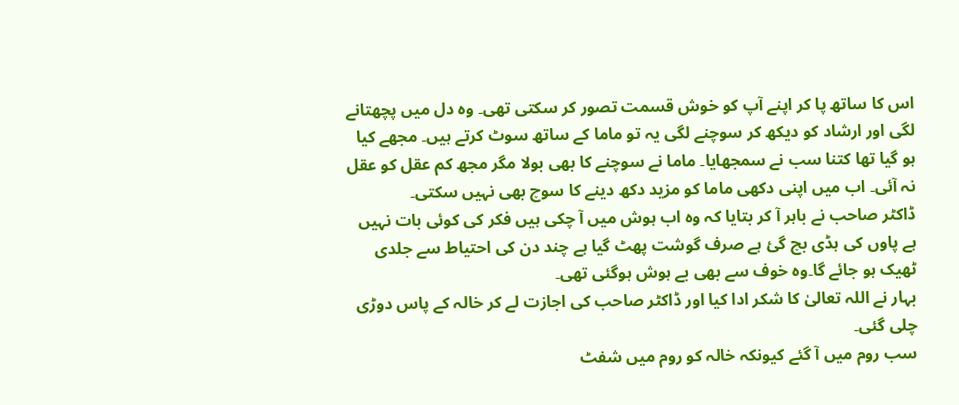اس کا ساتھ پا کر اپنے آپ کو خوش قسمت تصور کر سکتی تھی۔ وہ دل میں پچھتانے لگی اور ارشاد کو دیکھ کر سوچنے لگی یہ تو ماما کے ساتھ سوٹ کرتے ہیں۔ مجھے کیا ہو گیا تھا کتنا سب نے سمجھایا۔ ماما نے سوچنے کا بھی بولا مگر مجھ کم عقل کو عقل نہ آئی۔ اب میں اپنی دکھی ماما کو مزید دکھ دینے کا سوچ بھی نہیں سکتی۔
ڈاکٹر صاحب نے باہر آ کر بتایا کہ وہ اب ہوش میں آ چکی ہیں فکر کی کوئی بات نہیں ہے پاوں کی ہڈی بچ گئ ہے صرف گوشت پھٹ گیا ہے چند دن کی احتیاط سے جلدی ٹھیک ہو جائے گا۔وہ خوف سے بھی بے ہوش ہوگئی تھی۔
بہار نے اللہ تعالیٰ کا شکر ادا کیا اور ڈاکٹر صاحب کی اجازت لے کر خالہ کے پاس دوڑی چلی گئی۔
سب روم میں آ گئے کیونکہ خالہ کو روم میں شفٹ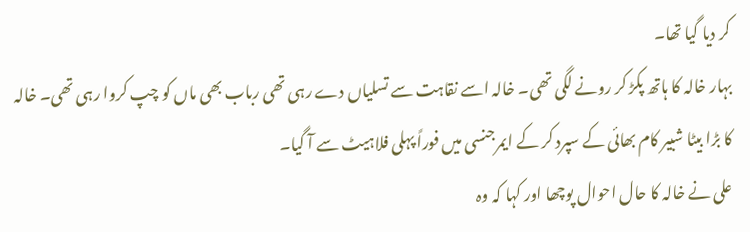کر دیا گیا تھا۔
بہار خالہ کا ہاتھ پکڑ کر رونے لگی تھی۔ خالہ اسے نقاہت سے تسلیاں دے رہی تھی رباب بھی ماں کو چپ کروا رہی تھی۔ خالہ کا بڑا بیٹا شبیر کام بھائی کے سپرد کر کے ایمرجنسی میں فوراً پہلی فلاہیٹ سے آ گیا۔
علی نے خالہ کا حال احوال پوچھا اور کہا کہ وہ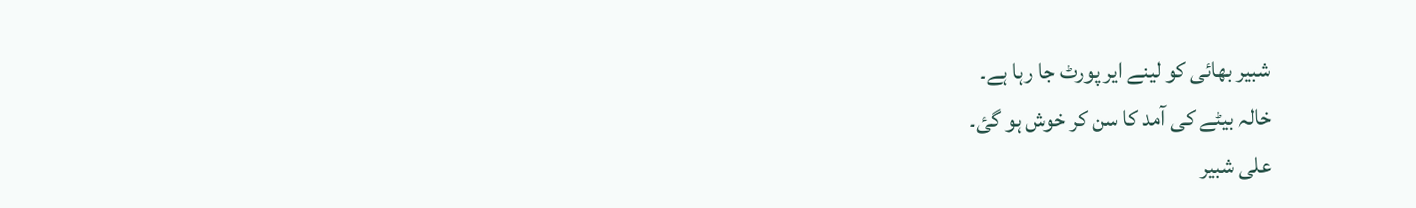شبیر بھائی کو لینے ایر پورٹ جا رہا ہے۔
خالہ بیٹے کی آمد کا سن کر خوش ہو گئ۔
علی شبیر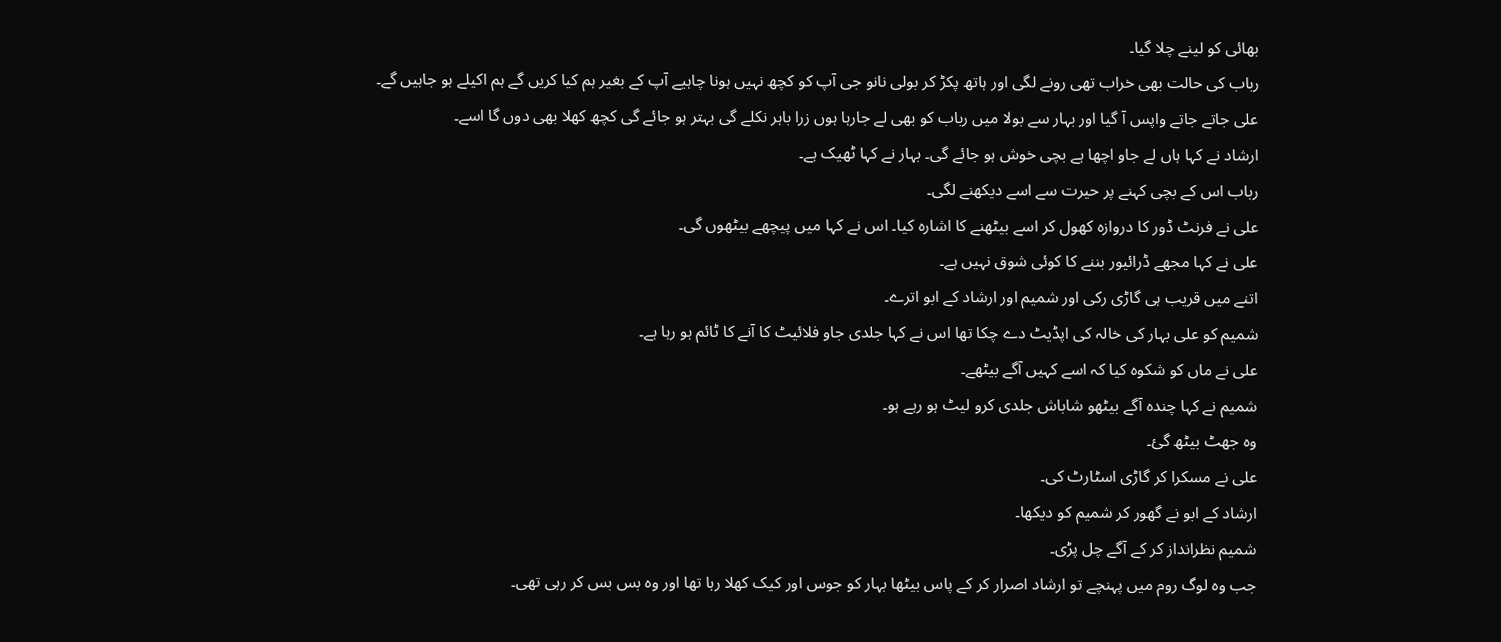بھائی کو لینے چلا گیا۔
رباب کی حالت بھی خراب تھی رونے لگی اور ہاتھ پکڑ کر بولی نانو جی آپ کو کچھ نہیں ہونا چاہیے آپ کے بغیر ہم کیا کریں گے ہم اکیلے ہو جاہیں گے۔
علی جاتے جاتے واپس آ گیا اور بہار سے بولا میں رباب کو بھی لے جارہا ہوں زرا باہر نکلے گی بہتر ہو جائے گی کچھ کھلا بھی دوں گا اسے۔
ارشاد نے کہا ہاں لے جاو اچھا ہے بچی خوش ہو جائے گی۔ بہار نے کہا ٹھیک ہے۔
رباب اس کے بچی کہنے پر حیرت سے اسے دیکھنے لگی۔
علی نے فرنٹ ڈور کا دروازہ کھول کر اسے بیٹھنے کا اشارہ کیا۔ اس نے کہا میں پیچھے بیٹھوں گی۔
علی نے کہا مجھے ڈرائیور بننے کا کوئی شوق نہیں ہے۔
اتنے میں قریب ہی گاڑی رکی اور شمیم اور ارشاد کے ابو اترے۔
شمیم کو علی بہار کی خالہ کی اپڈیٹ دے چکا تھا اس نے کہا جلدی جاو فلائیٹ کا آنے کا ٹائم ہو رہا ہے۔
علی نے ماں کو شکوہ کیا کہ اسے کہیں آگے بیٹھے۔
شمیم نے کہا چندہ آگے بیٹھو شاباش جلدی کرو لیٹ ہو رہے ہو۔
وہ جھٹ بیٹھ گئ۔
علی نے مسکرا کر گاڑی اسٹارٹ کی۔
ارشاد کے ابو نے گھور کر شمیم کو دیکھا۔
شمیم نظرانداز کر کے آگے چل پڑی۔
جب وہ لوگ روم میں پہنچے تو ارشاد اصرار کر کے پاس بیٹھا بہار کو جوس اور کیک کھلا رہا تھا اور وہ بس بس کر رہی تھی۔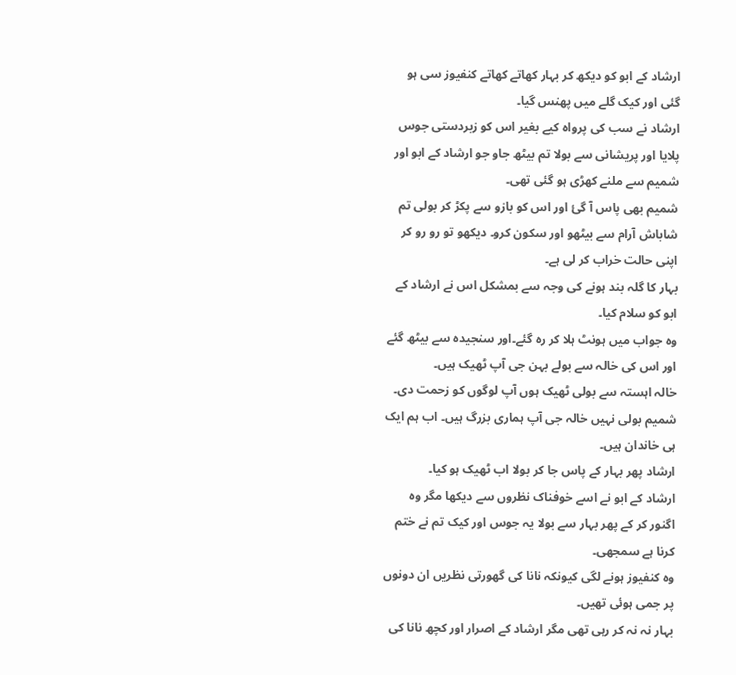ارشاد کے ابو کو دیکھ کر بہار کھاتے کھاتے کنفیوز سی ہو گئی اور کیک گلے میں پھنس گیا۔
ارشاد نے سب کی پرواہ کیے بغیر اس کو زبردستی جوس پلایا اور پریشانی سے بولا تم بیٹھ جاو جو ارشاد کے ابو اور شمیم سے ملنے کھڑی ہو گئی تھی۔
شمیم بھی پاس آ گئ اور اس کو بازو سے پکڑ کر بولی تم شاباش آرام سے بیٹھو اور سکون کرو۔ دیکھو تو رو رو کر اپنی حالت خراب کر لی ہے۔
بہار کا گلہ بند ہونے کی وجہ سے بمشکل اس نے ارشاد کے ابو کو سلام کیا۔
وہ جواب میں ہونٹ ہلا کر رہ گئے۔اور سنجیدہ سے بیٹھ گئے اور اس کی خالہ سے بولے بہن جی آپ ٹھیک ہیں۔
خالہ اہستہ سے بولی ٹھیک ہوں آپ لوگوں کو زحمت دی۔
شمیم بولی نہیں خالہ جی آپ ہماری بزرگ ہیں۔ اب ہم ایک ہی خاندان ہیں۔
ارشاد پھر بہار کے پاس جا کر بولا اب ٹھیک ہو کیا۔
ارشاد کے ابو نے اسے خوفناک نظروں سے دیکھا مگر وہ اگنور کر کے پھر بہار سے بولا یہ جوس اور کیک تم نے ختم کرنا ہے سمجھی۔
وہ کنفیوز ہونے لگی کیونکہ نانا کی گھورتی نظریں ان دونوں پر جمی ہوئی تھیں۔
بہار نہ نہ کر رہی تھی مگر ارشاد کے اصرار اور کچھ نانا کی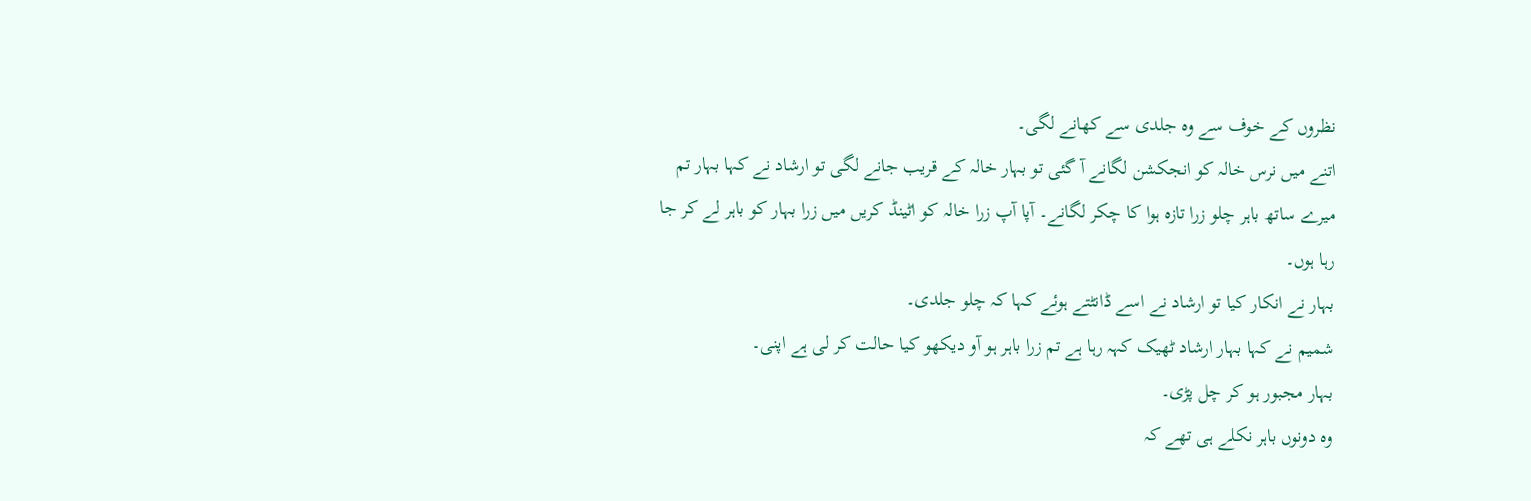نظروں کے خوف سے وہ جلدی سے کھانے لگی۔
اتنے میں نرس خالہ کو انجکشن لگانے آ گئی تو بہار خالہ کے قریب جانے لگی تو ارشاد نے کہا بہار تم میرے ساتھ باہر چلو زرا تازہ ہوا کا چکر لگانے۔ آپا آپ زرا خالہ کو اٹینڈ کریں میں زرا بہار کو باہر لے کر جا رہا ہوں۔
بہار نے انکار کیا تو ارشاد نے اسے ڈانٹتے ہوئے کہا کہ چلو جلدی۔
شمیم نے کہا بہار ارشاد ٹھیک کہہ رہا ہے تم زرا باہر ہو آو دیکھو کیا حالت کر لی ہے اپنی۔
بہار مجبور ہو کر چل پڑی۔
وہ دونوں باہر نکلے ہی تھے کہ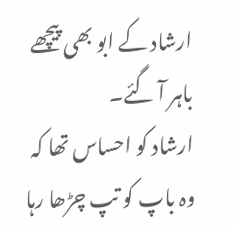ارشاد کے ابو بھی پیچھے باہر آ گئے۔
ارشاد کو احساس تھا کہ وہ باپ کو تپ چڑھا رہا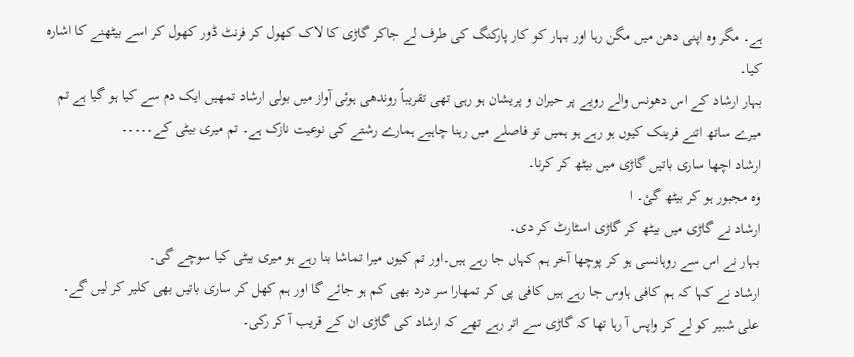ہے۔ مگر وہ اپنی دھن میں مگن رہا اور بہار کو کار پارکنگ کی طرف لے جاکر گاڑی کا لاک کھول کر فرنٹ ڈور کھول کر اسے بیٹھنے کا اشارہ کیا۔
بہار ارشاد کے اس دھونس والے رویے پر حیران و پریشان ہو رہی تھی تقریباً روندھی ہوئی آواز میں بولی ارشاد تمھیں ایک دم سے کیا ہو گیا ہے تم میرے ساتھ اتنے فرینک کیوں ہو رہے ہو ہمیں تو فاصلے میں رہنا چاہیے ہمارے رشتے کی نوعیت نازک ہے۔ تم میری بیٹی کے۔۔۔۔۔
ارشاد اچھا ساری باتیں گاڑی میں بیٹھ کر کرنا۔
وہ مجبور ہو کر بیٹھ گئ۔ ا
ارشاد نے گاڑی میں بیٹھ کر گاڑی اسٹارٹ کر دی۔
بہار نے اس سے روہانسی ہو کر پوچھا آخر ہم کہاں جا رہے ہیں۔اور تم کیوں میرا تماشا بنا رہے ہو میری بیٹی کیا سوچے گی۔
ارشاد نے کہا کہ ہم کافی ہاوس جا رہے ہیں کافی پی کر تمھارا سر درد بھی کم ہو جائے گا اور ہم کھل کر ساری باتیں بھی کلیر کر لیں گے۔
علی شبیر کو لے کر واپس آ رہا تھا کہ گاڑی سے اتر رہے تھے کہ ارشاد کی گاڑی ان کے قریب آ کر رکی۔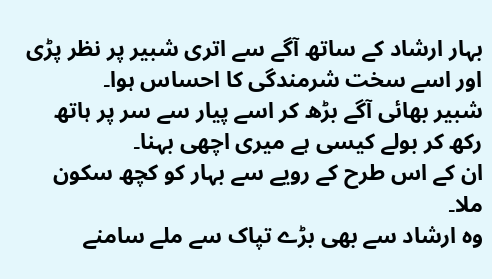بہار ارشاد کے ساتھ آگے سے اتری شبیر پر نظر پڑی اور اسے سخت شرمندگی کا احساس ہوا۔
شبیر بھائی آگے بڑھ کر اسے پیار سے سر پر ہاتھ رکھ کر بولے کیسی ہے میری اچھی بہنا۔
ان کے اس طرح کے رویے سے بہار کو کچھ سکون ملا۔
وہ ارشاد سے بھی بڑے تپاک سے ملے سامنے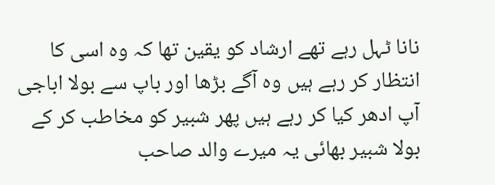نانا ٹہل رہے تھے ارشاد کو یقین تھا کہ وہ اسی کا انتظار کر رہے ہیں وہ آگے بڑھا اور باپ سے بولا اباجی آپ ادھر کیا کر رہے ہیں پھر شبیر کو مخاطب کر کے بولا شبیر بھائی یہ میرے والد صاحب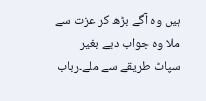ہیں وہ آگے بڑھ کر عزت سے ملا وہ جواب دیے بغیر سپاٹ طریقے سے ملے۔رباب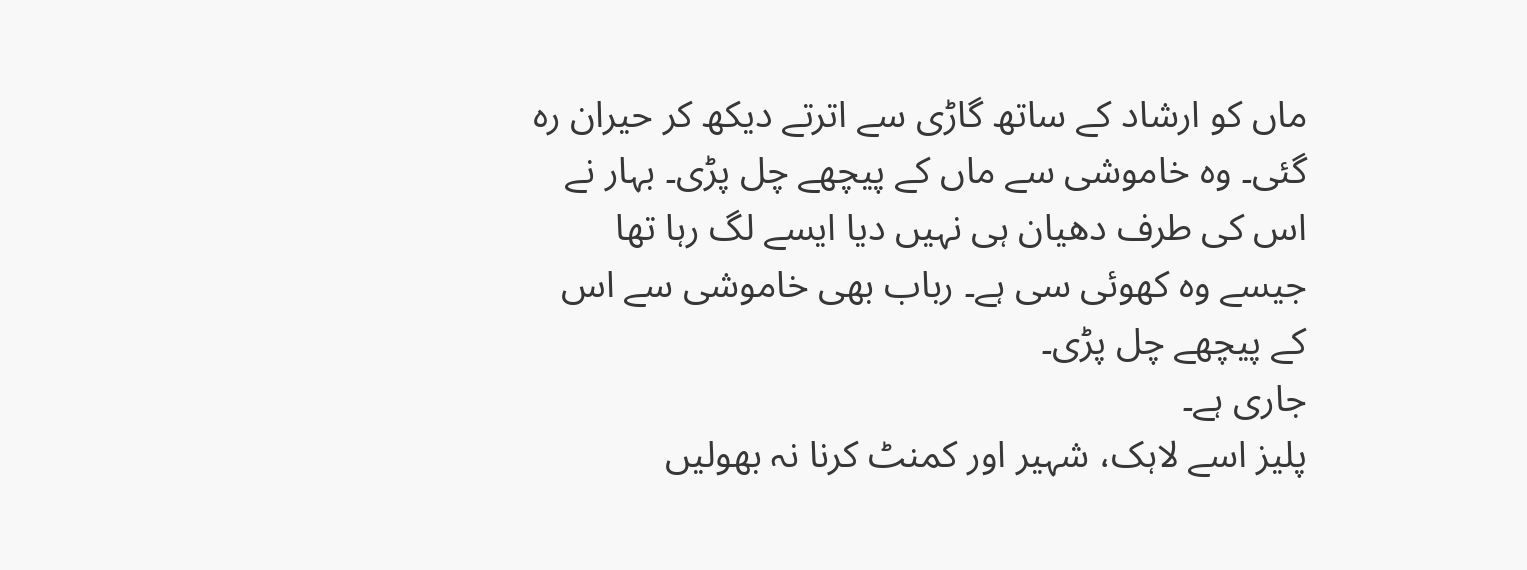ماں کو ارشاد کے ساتھ گاڑی سے اترتے دیکھ کر حیران رہ گئی۔ وہ خاموشی سے ماں کے پیچھے چل پڑی۔ بہار نے اس کی طرف دھیان ہی نہیں دیا ایسے لگ رہا تھا جیسے وہ کھوئی سی ہے۔ رباب بھی خاموشی سے اس کے پیچھے چل پڑی۔
جاری ہے۔
پلیز اسے لاہک، شہیر اور کمنٹ کرنا نہ بھولیں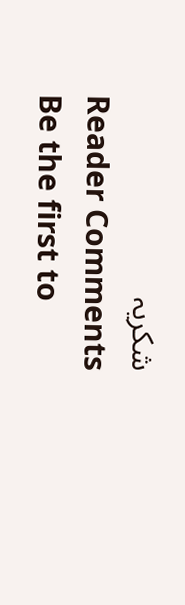شکریہ
Reader Comments
Be the first to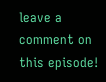leave a comment on this episode!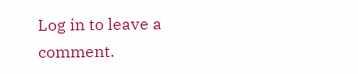Log in to leave a comment.